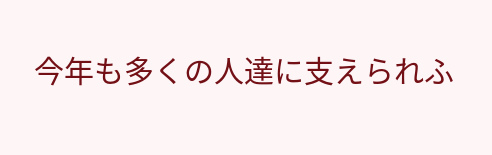今年も多くの人達に支えられふ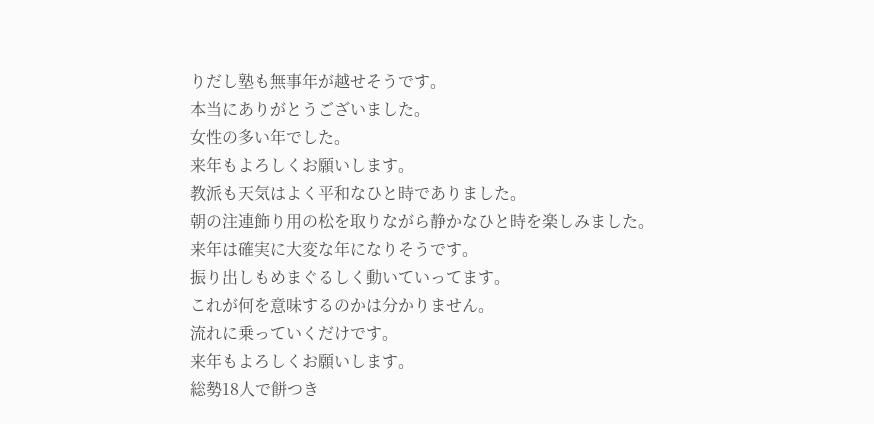りだし塾も無事年が越せそうです。
本当にありがとうございました。
女性の多い年でした。
来年もよろしくお願いします。
教派も天気はよく平和なひと時でありました。
朝の注連飾り用の松を取りながら静かなひと時を楽しみました。
来年は確実に大変な年になりそうです。
振り出しもめまぐるしく動いていってます。
これが何を意味するのかは分かりません。
流れに乗っていくだけです。
来年もよろしくお願いします。
総勢18人で餅つき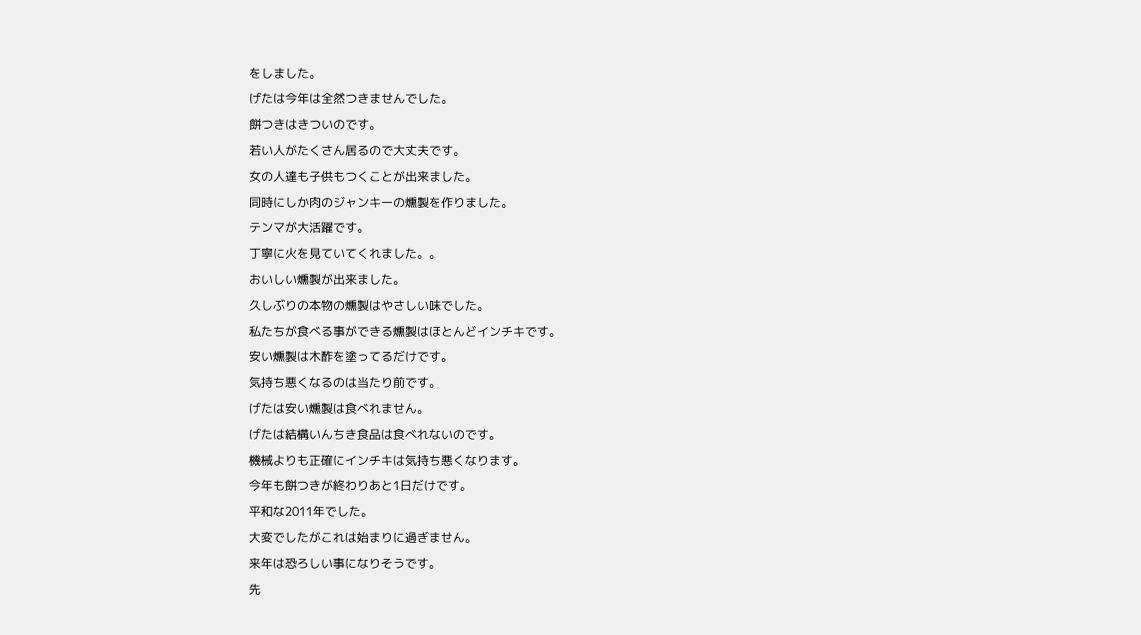をしました。
げたは今年は全然つきませんでした。
餅つきはきついのです。
若い人がたくさん居るので大丈夫です。
女の人達も子供もつくことが出来ました。
同時にしか肉のジャンキーの燻製を作りました。
テンマが大活躍です。
丁寧に火を見ていてくれました。。
おいしい燻製が出来ました。
久しぶりの本物の燻製はやさしい味でした。
私たちが食べる事ができる燻製はほとんどインチキです。
安い燻製は木酢を塗ってるだけです。
気持ち悪くなるのは当たり前です。
げたは安い燻製は食べれません。
げたは結構いんちき食品は食べれないのです。
機械よりも正確にインチキは気持ち悪くなります。
今年も餅つきが終わりあと1日だけです。
平和な2011年でした。
大変でしたがこれは始まりに過ぎません。
来年は恐ろしい事になりそうです。
先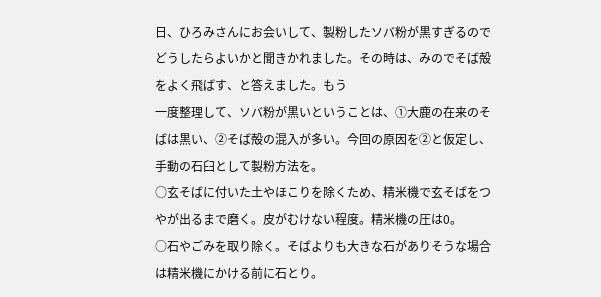日、ひろみさんにお会いして、製粉したソバ粉が黒すぎるのでどうしたらよいかと聞きかれました。その時は、みのでそば殻をよく飛ばす、と答えました。もう
一度整理して、ソバ粉が黒いということは、①大鹿の在来のそばは黒い、②そば殻の混入が多い。今回の原因を②と仮定し、手動の石臼として製粉方法を。
○玄そばに付いた土やほこりを除くため、精米機で玄そばをつやが出るまで磨く。皮がむけない程度。精米機の圧は0。
○石やごみを取り除く。そばよりも大きな石がありそうな場合は精米機にかける前に石とり。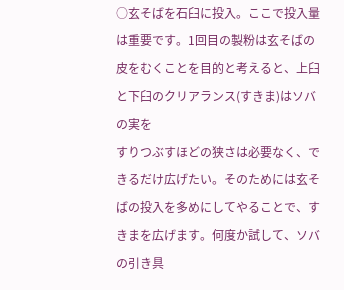○玄そばを石臼に投入。ここで投入量は重要です。1回目の製粉は玄そばの皮をむくことを目的と考えると、上臼と下臼のクリアランス(すきま)はソバの実を
すりつぶすほどの狭さは必要なく、できるだけ広げたい。そのためには玄そばの投入を多めにしてやることで、すきまを広げます。何度か試して、ソバの引き具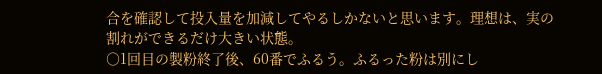合を確認して投入量を加減してやるしかないと思います。理想は、実の割れができるだけ大きい状態。
○1回目の製粉終了後、60番でふるう。ふるった粉は別にし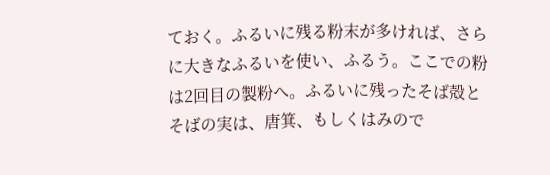ておく。ふるいに残る粉末が多ければ、さらに大きなふるいを使い、ふるう。ここでの粉は2回目の製粉へ。ふるいに残ったそば殻とそばの実は、唐箕、もしくはみので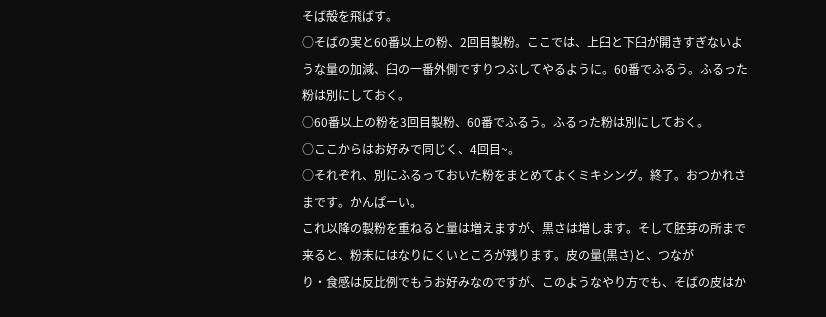そば殻を飛ばす。
○そばの実と60番以上の粉、2回目製粉。ここでは、上臼と下臼が開きすぎないような量の加減、臼の一番外側ですりつぶしてやるように。60番でふるう。ふるった粉は別にしておく。
○60番以上の粉を3回目製粉、60番でふるう。ふるった粉は別にしておく。
○ここからはお好みで同じく、4回目~。
○それぞれ、別にふるっておいた粉をまとめてよくミキシング。終了。おつかれさまです。かんぱーい。
これ以降の製粉を重ねると量は増えますが、黒さは増します。そして胚芽の所まで来ると、粉末にはなりにくいところが残ります。皮の量(黒さ)と、つなが
り・食感は反比例でもうお好みなのですが、このようなやり方でも、そばの皮はか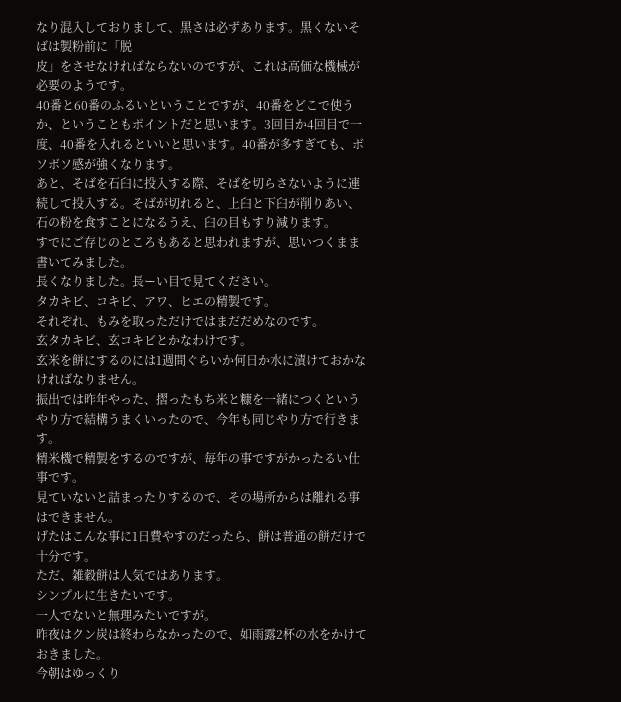なり混入しておりまして、黒さは必ずあります。黒くないそばは製粉前に「脱
皮」をさせなければならないのですが、これは高価な機械が必要のようです。
40番と60番のふるいということですが、40番をどこで使うか、ということもポイントだと思います。3回目か4回目で一度、40番を入れるといいと思います。40番が多すぎても、ボソボソ感が強くなります。
あと、そばを石臼に投入する際、そばを切らさないように連続して投入する。そばが切れると、上臼と下臼が削りあい、石の粉を食すことになるうえ、臼の目もすり減ります。
すでにご存じのところもあると思われますが、思いつくまま書いてみました。
長くなりました。長ーい目で見てください。
タカキビ、コキビ、アワ、ヒエの精製です。
それぞれ、もみを取っただけではまだだめなのです。
玄タカキビ、玄コキビとかなわけです。
玄米を餅にするのには1週間ぐらいか何日か水に漬けておかなければなりません。
振出では昨年やった、摺ったもち米と糠を一緒につくというやり方で結構うまくいったので、今年も同じやり方で行きます。
精米機で精製をするのですが、毎年の事ですがかったるい仕事です。
見ていないと詰まったりするので、その場所からは離れる事はできません。
げたはこんな事に1日費やすのだったら、餅は普通の餅だけで十分です。
ただ、雑穀餅は人気ではあります。
シンプルに生きたいです。
一人でないと無理みたいですが。
昨夜はクン炭は終わらなかったので、如雨露2杯の水をかけておきました。
今朝はゆっくり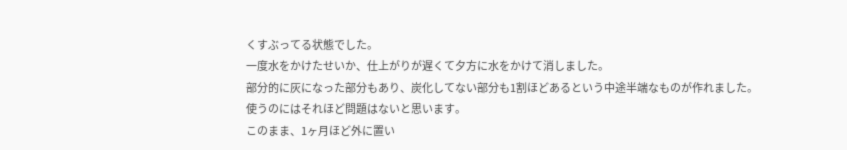くすぶってる状態でした。
一度水をかけたせいか、仕上がりが遅くて夕方に水をかけて消しました。
部分的に灰になった部分もあり、炭化してない部分も1割ほどあるという中途半端なものが作れました。
使うのにはそれほど問題はないと思います。
このまま、1ヶ月ほど外に置い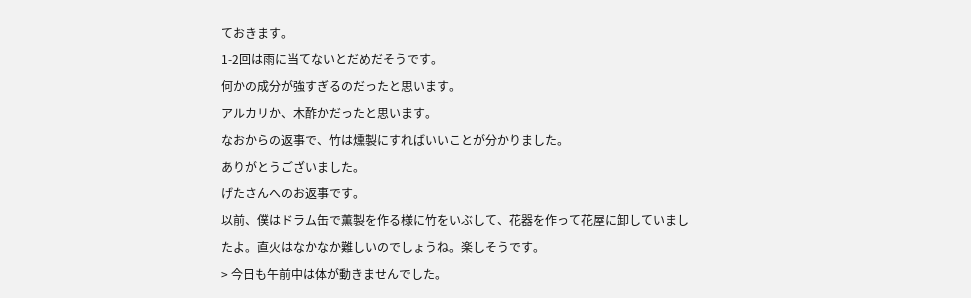ておきます。
1-2回は雨に当てないとだめだそうです。
何かの成分が強すぎるのだったと思います。
アルカリか、木酢かだったと思います。
なおからの返事で、竹は燻製にすればいいことが分かりました。
ありがとうございました。
げたさんへのお返事です。
以前、僕はドラム缶で薫製を作る様に竹をいぶして、花器を作って花屋に卸していましたよ。直火はなかなか難しいのでしょうね。楽しそうです。
> 今日も午前中は体が動きませんでした。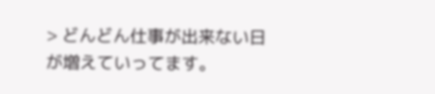> どんどん仕事が出来ない日が増えていってます。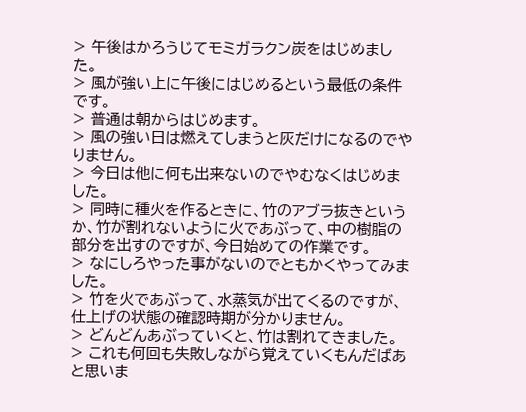> 午後はかろうじてモミガラクン炭をはじめました。
> 風が強い上に午後にはじめるという最低の条件です。
> 普通は朝からはじめます。
> 風の強い日は燃えてしまうと灰だけになるのでやりません。
> 今日は他に何も出来ないのでやむなくはじめました。
> 同時に種火を作るときに、竹のアブラ抜きというか、竹が割れないように火であぶって、中の樹脂の部分を出すのですが、今日始めての作業です。
> なにしろやった事がないのでともかくやってみました。
> 竹を火であぶって、水蒸気が出てくるのですが、仕上げの状態の確認時期が分かりません。
> どんどんあぶっていくと、竹は割れてきました。
> これも何回も失敗しながら覚えていくもんだばあと思いま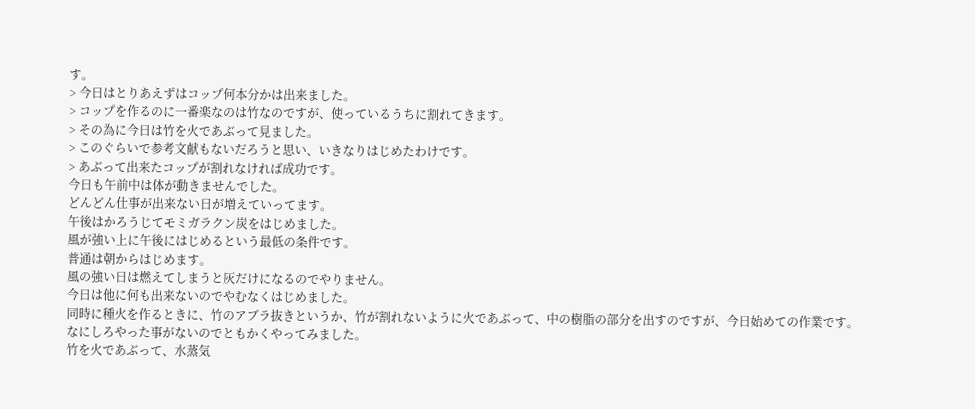す。
> 今日はとりあえずはコップ何本分かは出来ました。
> コップを作るのに一番楽なのは竹なのですが、使っているうちに割れてきます。
> その為に今日は竹を火であぶって見ました。
> このぐらいで参考文献もないだろうと思い、いきなりはじめたわけです。
> あぶって出来たコップが割れなければ成功です。
今日も午前中は体が動きませんでした。
どんどん仕事が出来ない日が増えていってます。
午後はかろうじてモミガラクン炭をはじめました。
風が強い上に午後にはじめるという最低の条件です。
普通は朝からはじめます。
風の強い日は燃えてしまうと灰だけになるのでやりません。
今日は他に何も出来ないのでやむなくはじめました。
同時に種火を作るときに、竹のアブラ抜きというか、竹が割れないように火であぶって、中の樹脂の部分を出すのですが、今日始めての作業です。
なにしろやった事がないのでともかくやってみました。
竹を火であぶって、水蒸気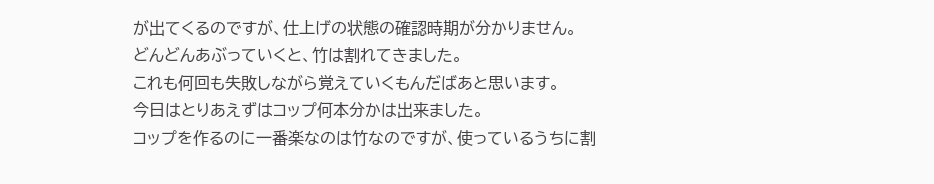が出てくるのですが、仕上げの状態の確認時期が分かりません。
どんどんあぶっていくと、竹は割れてきました。
これも何回も失敗しながら覚えていくもんだばあと思います。
今日はとりあえずはコップ何本分かは出来ました。
コップを作るのに一番楽なのは竹なのですが、使っているうちに割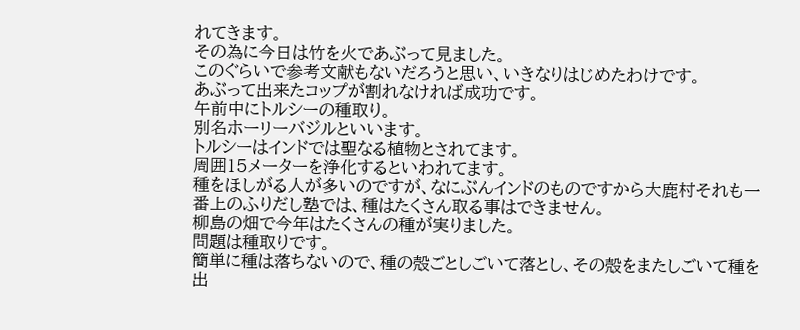れてきます。
その為に今日は竹を火であぶって見ました。
このぐらいで参考文献もないだろうと思い、いきなりはじめたわけです。
あぶって出来たコップが割れなければ成功です。
午前中にトルシーの種取り。
別名ホーリーバジルといいます。
トルシーはインドでは聖なる植物とされてます。
周囲15メーターを浄化するといわれてます。
種をほしがる人が多いのですが、なにぶんインドのものですから大鹿村それも一番上のふりだし塾では、種はたくさん取る事はできません。
柳島の畑で今年はたくさんの種が実りました。
問題は種取りです。
簡単に種は落ちないので、種の殻ごとしごいて落とし、その殻をまたしごいて種を出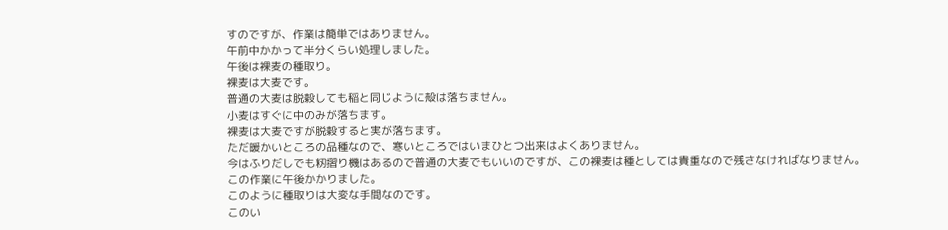すのですが、作業は簡単ではありません。
午前中かかって半分くらい処理しました。
午後は裸麦の種取り。
裸麦は大麦です。
普通の大麦は脱穀しても稲と同じように殻は落ちません。
小麦はすぐに中のみが落ちます。
裸麦は大麦ですが脱穀すると実が落ちます。
ただ暖かいところの品種なので、寒いところではいまひとつ出来はよくありません。
今はふりだしでも籾摺り機はあるので普通の大麦でもいいのですが、この裸麦は種としては貴重なので残さなければなりません。
この作業に午後かかりました。
このように種取りは大変な手間なのです。
このい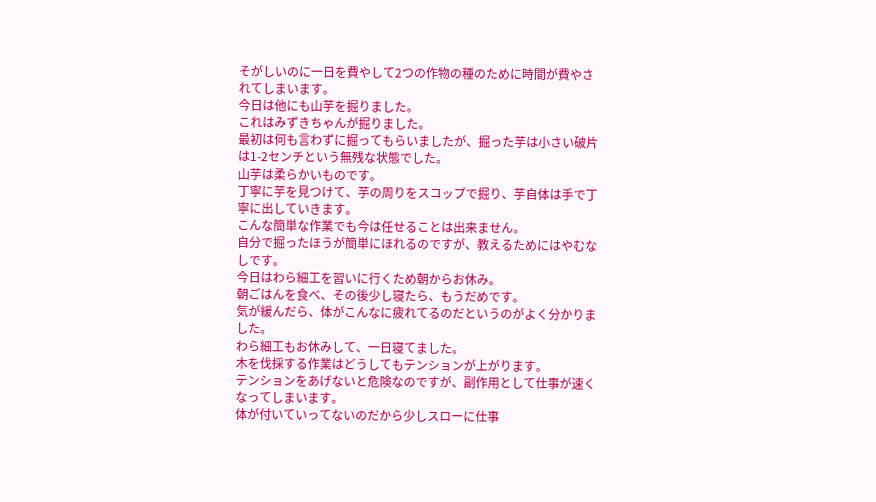そがしいのに一日を費やして2つの作物の種のために時間が費やされてしまいます。
今日は他にも山芋を掘りました。
これはみずきちゃんが掘りました。
最初は何も言わずに掘ってもらいましたが、掘った芋は小さい破片は1-2センチという無残な状態でした。
山芋は柔らかいものです。
丁寧に芋を見つけて、芋の周りをスコップで掘り、芋自体は手で丁寧に出していきます。
こんな簡単な作業でも今は任せることは出来ません。
自分で掘ったほうが簡単にほれるのですが、教えるためにはやむなしです。
今日はわら細工を習いに行くため朝からお休み。
朝ごはんを食べ、その後少し寝たら、もうだめです。
気が緩んだら、体がこんなに疲れてるのだというのがよく分かりました。
わら細工もお休みして、一日寝てました。
木を伐採する作業はどうしてもテンションが上がります。
テンションをあげないと危険なのですが、副作用として仕事が速くなってしまいます。
体が付いていってないのだから少しスローに仕事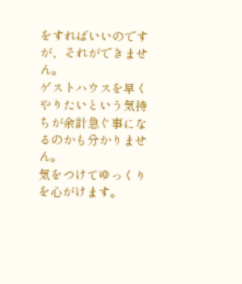をすればいいのですが、それができません。
ゲストハウスを早くやりたいという気持ちが余計急ぐ事になるのかも分かりません。
気をつけてゆっくりを心がけます。